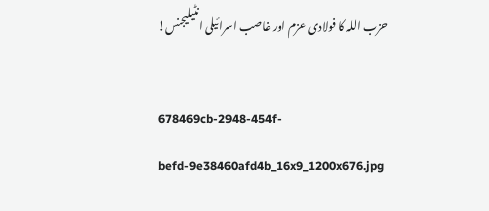حزب اللہ کا فولادی عزم اور غاصب اسرائیلی انٹیلیجنس!

678469cb-2948-454f-befd-9e38460afd4b_16x9_1200x676.jpg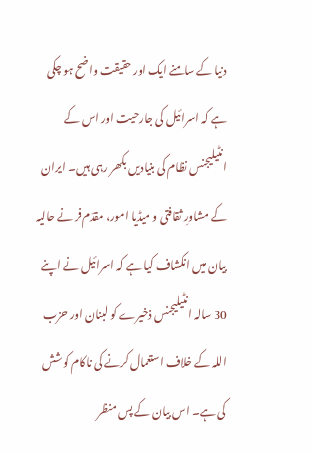دنیا کے سامنے ایک اور حقیقت واضح ہو چکی ہے کہ اسرائیل کی جارحیت اور اس کے انٹیلیجنس نظام کی بنیادیں بکھر رہی ہیں۔ ایران کے مشاورِ ثقافتی و میڈیا امور، مقدّم‌فر نے حالیہ بیان میں انکشاف کیا ہے کہ اسرائیل نے اپنے 30 سالہ انٹیلیجنس ذخیرے کو لبنان اور حزب اللہ کے خلاف استعمال کرنے کی ناکام کوشش کی ہے۔ اس بیان کے پس منظر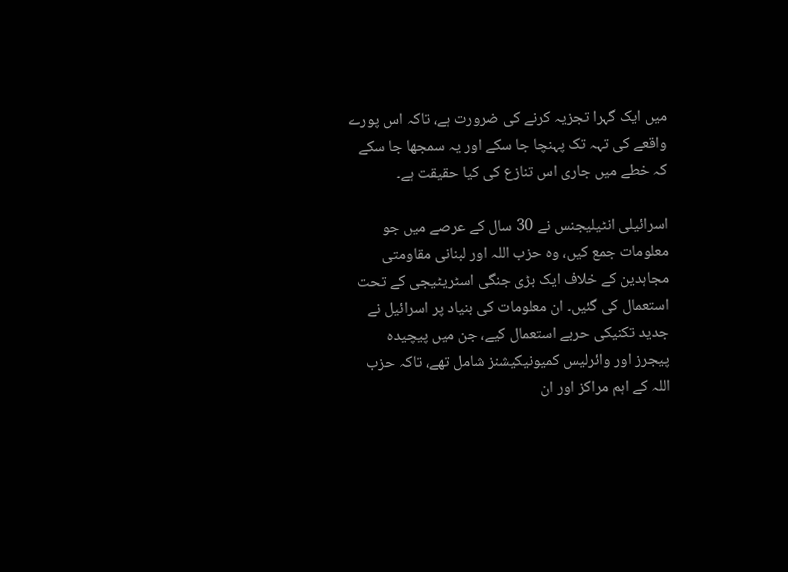میں ایک گہرا تجزیہ کرنے کی ضرورت ہے، تاکہ اس پورے واقعے کی تہہ تک پہنچا جا سکے اور یہ سمجھا جا سکے کہ خطے میں جاری اس تنازع کی کیا حقیقت ہے۔

اسرائیلی انٹیلیجنس نے 30 سال کے عرصے میں جو معلومات جمع کیں، وہ حزب اللہ اور لبنانی مقاومتی مجاہدین کے خلاف ایک بڑی جنگی اسٹریٹیجی کے تحت استعمال کی گئیں۔ ان معلومات کی بنیاد پر اسرائیل نے جدید تکنیکی حربے استعمال کیے، جن میں پیچیدہ پیجرز اور وائرلیس کمیونیکیشنز شامل تھے، تاکہ حزب اللہ کے اہم مراکز اور ان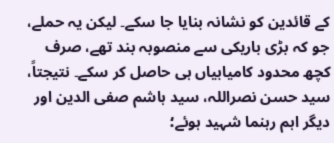کے قائدین کو نشانہ بنایا جا سکے۔ لیکن یہ حملے، جو کہ بڑی باریکی سے منصوبہ بند تھے، صرف کچھ محدود کامیابیاں ہی حاصل کر سکے۔ نتیجتاً، سید حسن نصراللہ، سید ہاشم صفی الدین اور دیگر اہم رہنما شہید ہوئے؛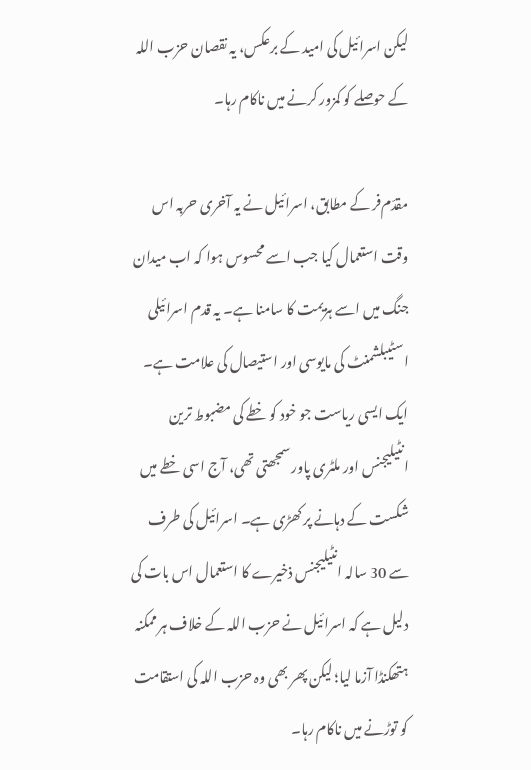لیکن اسرائیل کی امید کے برعکس، یہ نقصان حزب اللہ کے حوصلے کو کمزور کرنے میں ناکام رہا۔

مقدّم‌فر کے مطابق، اسرائیل نے یہ آخری حربہ اس وقت استعمال کیا جب اسے محسوس ہوا کہ اب میدان جنگ میں اسے ہزیمت کا سامنا ہے۔ یہ قدم اسرائیلی اسٹیبلشمنٹ کی مایوسی اور استیصال کی علامت ہے۔ ایک ایسی ریاست جو خود کو خطے کی مضبوط ترین انٹیلیجنس اور ملٹری پاور سمجھتی تھی، آج اسی خطے میں شکست کے دہانے پر کھڑی ہے۔ اسرائیل کی طرف سے 30 سالہ انٹیلیجنس ذخیرے کا استعمال اس بات کی دلیل ہے کہ اسرائیل نے حزب اللہ کے خلاف ہر ممکنہ ہتھکنڈا آزما لیا؛ لیکن پھر بھی وہ حزب اللہ کی استقامت کو توڑنے میں ناکام رہا۔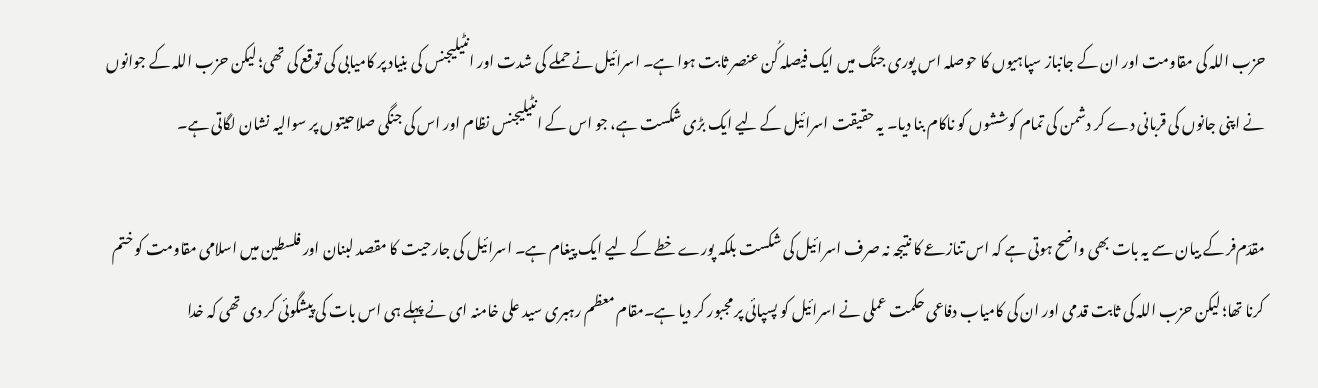حزب اللہ کی مقاومت اور ان کے جانباز سپاہیوں کا حوصلہ اس پوری جنگ میں ایک فیصلہ کُن عنصر ثابت ہوا ہے۔ اسرائیل نے حملے کی شدت اور انٹیلیجنس کی بنیاد پر کامیابی کی توقع کی تھی؛ لیکن حزب اللہ کے جوانوں نے اپنی جانوں کی قربانی دے کر دشمن کی تمام کوششوں کو ناکام بنا دیا۔ یہ حقیقت اسرائیل کے لیے ایک بڑی شکست ہے، جو اس کے انٹیلیجنس نظام اور اس کی جنگی صلاحیتوں پر سوالیہ نشان لگاتی ہے۔

مقدّم‌فر کے بیان سے یہ بات بھی واضح ہوتی ہے کہ اس تنازعے کا نتیجہ نہ صرف اسرائیل کی شکست بلکہ پورے خطے کے لیے ایک پیغام ہے۔ اسرائیل کی جارحیت کا مقصد لبنان اور فلسطین میں اسلامی مقاومت کو ختم کرنا تھا؛ لیکن حزب اللہ کی ثابت قدمی اور ان کی کامیاب دفاعی حکمت عملی نے اسرائیل کو پسپائی پر مجبور کر دیا ہے۔مقام معظم رہبری سید علی خامنہ ای نے پہلے ہی اس بات کی پیشگوئی کر دی تھی کہ خدا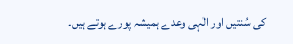کی سُنتیں اور الٰہی وعدے ہمیشہ پورے ہوتے ہیں۔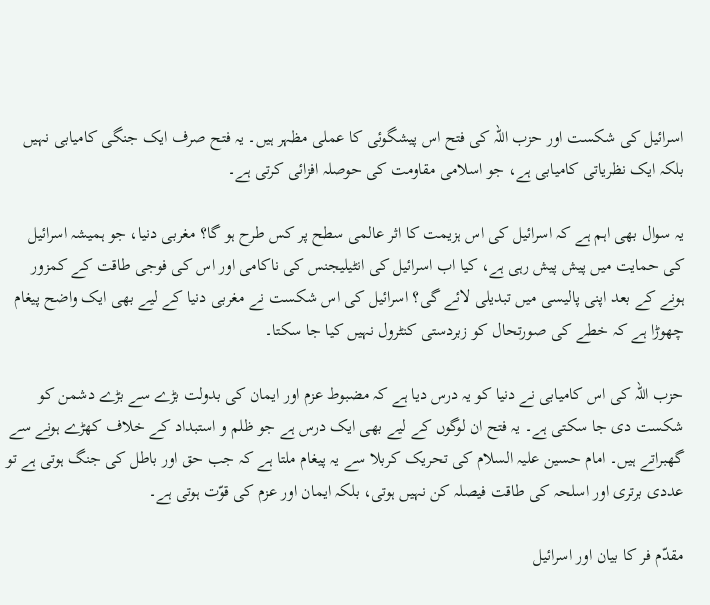اسرائیل کی شکست اور حزب اللہ کی فتح اس پیشگوئی کا عملی مظہر ہیں۔ یہ فتح صرف ایک جنگی کامیابی نہیں بلکہ ایک نظریاتی کامیابی ہے، جو اسلامی مقاومت کی حوصلہ افزائی کرتی ہے۔

یہ سوال بھی اہم ہے کہ اسرائیل کی اس ہزیمت کا اثر عالمی سطح پر کس طرح ہو گا؟ مغربی دنیا، جو ہمیشہ اسرائیل کی حمایت میں پیش پیش رہی ہے، کیا اب اسرائیل کی انٹیلیجنس کی ناکامی اور اس کی فوجی طاقت کے کمزور ہونے کے بعد اپنی پالیسی میں تبدیلی لائے گی؟ اسرائیل کی اس شکست نے مغربی دنیا کے لیے بھی ایک واضح پیغام چھوڑا ہے کہ خطے کی صورتحال کو زبردستی کنٹرول نہیں کیا جا سکتا۔

حزب اللہ کی اس کامیابی نے دنیا کو یہ درس دیا ہے کہ مضبوط عزم اور ایمان کی بدولت بڑے سے بڑے دشمن کو شکست دی جا سکتی ہے۔ یہ فتح ان لوگوں کے لیے بھی ایک درس ہے جو ظلم و استبداد کے خلاف کھڑے ہونے سے گھبراتے ہیں۔ امام حسین علیہ السلام کی تحریک کربلا سے یہ پیغام ملتا ہے کہ جب حق اور باطل کی جنگ ہوتی ہے تو عددی برتری اور اسلحہ کی طاقت فیصلہ کن نہیں ہوتی، بلکہ ایمان اور عزم کی قوّت ہوتی ہے۔

مقدّم‌ فر کا بیان اور اسرائیل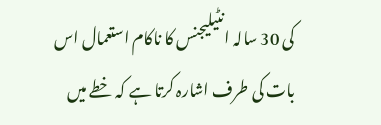کی 30 سالہ انٹیلیجنس کا ناکام استعمال اس بات کی طرف اشارہ کرتا ہے کہ خطے میں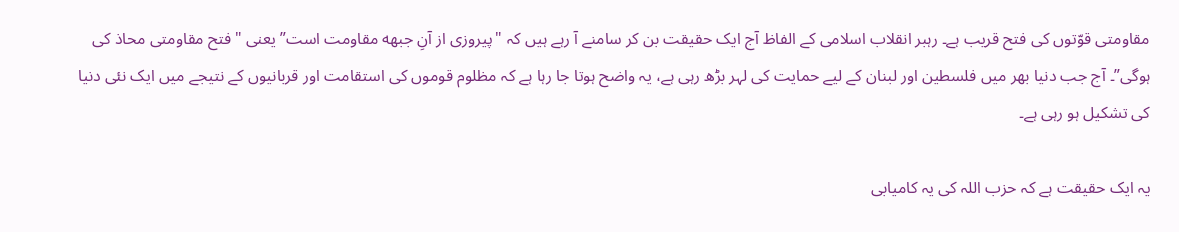مقاومتی قوّتوں کی فتح قریب ہے۔ رہبر انقلاب اسلامی کے الفاظ آج ایک حقیقت بن کر سامنے آ رہے ہیں کہ "پیروزی از آنِ جبهه مقاومت است” یعنی "فتح مقاومتی محاذ کی ہوگی”۔ آج جب دنیا بھر میں فلسطین اور لبنان کے لیے حمایت کی لہر بڑھ رہی ہے، یہ واضح ہوتا جا رہا ہے کہ مظلوم قوموں کی استقامت اور قربانیوں کے نتیجے میں ایک نئی دنیا کی تشکیل ہو رہی ہے۔

یہ ایک حقیقت ہے کہ حزب اللہ کی یہ کامیابی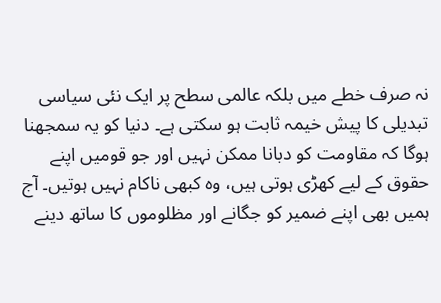نہ صرف خطے میں بلکہ عالمی سطح پر ایک نئی سیاسی تبدیلی کا پیش خیمہ ثابت ہو سکتی ہے۔ دنیا کو یہ سمجھنا ہوگا کہ مقاومت کو دبانا ممکن نہیں اور جو قومیں اپنے حقوق کے لیے کھڑی ہوتی ہیں، وہ کبھی ناکام نہیں ہوتیں۔ آج ہمیں بھی اپنے ضمیر کو جگانے اور مظلوموں کا ساتھ دینے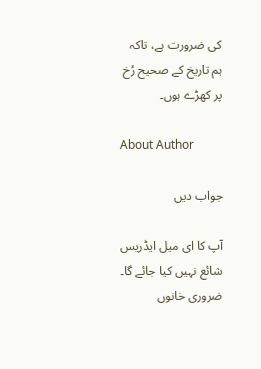کی ضرورت ہے، تاکہ ہم تاریخ کے صحیح رُخ پر کھڑے ہوں۔

About Author

جواب دیں

آپ کا ای میل ایڈریس شائع نہیں کیا جائے گا۔ ضروری خانوں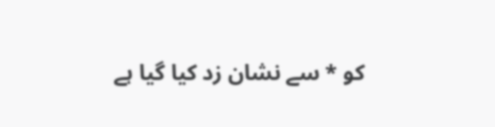کو * سے نشان زد کیا گیا ہے